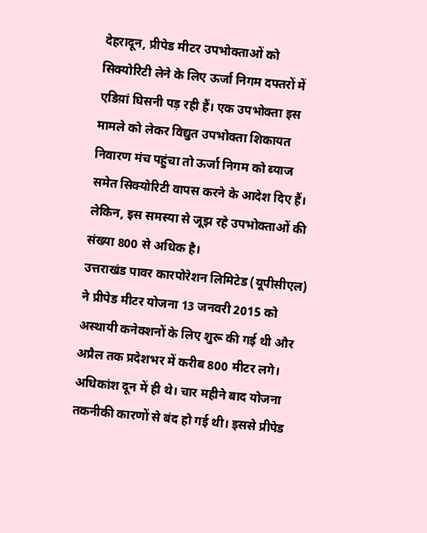देहरादून, प्रीपेड मीटर उपभोक्ताओं को सिक्योरिटी लेने के लिए ऊर्जा निगम दफ्तरों में एडिय़ां घिसनी पड़ रही हैं। एक उपभोक्ता इस मामले को लेकर विद्युत उपभोक्ता शिकायत निवारण मंच पहुंचा तो ऊर्जा निगम को ब्याज समेत सिक्योरिटी वापस करने के आदेश दिए हैं। लेकिन, इस समस्या से जूझ रहे उपभोक्ताओं की संख्या 800 से अधिक है।
उत्तराखंड पावर कारपोरेशन लिमिटेड (यूपीसीएल) ने प्रीपेड मीटर योजना 13 जनवरी 2015 को अस्थायी कनेक्शनों के लिए शुरू की गई थी और अप्रैल तक प्रदेशभर में करीब 800 मीटर लगे। अधिकांश दून में ही थे। चार महीने बाद योजना तकनीकी कारणों से बंद हो गई थी। इससे प्रीपेड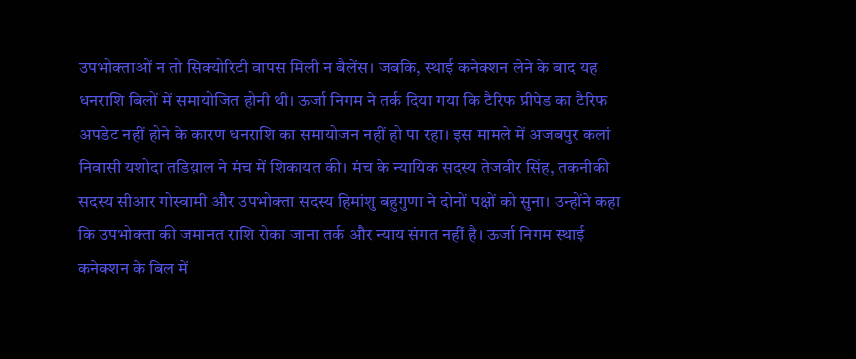उपभोक्ताओं न तो सिक्योरिटी वापस मिली न बैलेंस। जबकि, स्थाई कनेक्शन लेने के बाद यह धनराशि बिलों में समायोजित होनी थी। ऊर्जा निगम ने तर्क दिया गया कि टैरिफ प्रीपेड का टैरिफ अपडेट नहीं होने के कारण धनराशि का समायोजन नहीं हो पा रहा। इस मामले में अजबपुर कलां निवासी यशोदा तडिय़ाल ने मंच में शिकायत की। मंच के न्यायिक सदस्य तेजवीर सिंह, तकनीकी सदस्य सीआर गोस्वामी और उपभोक्ता सदस्य हिमांशु बहुगुणा ने दोनों पक्षों को सुना। उन्होंने कहा कि उपभोक्ता की जमानत राशि रोका जाना तर्क और न्याय संगत नहीं है। ऊर्जा निगम स्थाई कनेक्शन के बिल में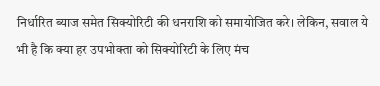निर्धारित ब्याज समेत सिक्योरिटी की धनराशि को समायोजित करे। लेकिन, सवाल ये भी है कि क्या हर उपभोक्ता को सिक्योरिटी के लिए मंच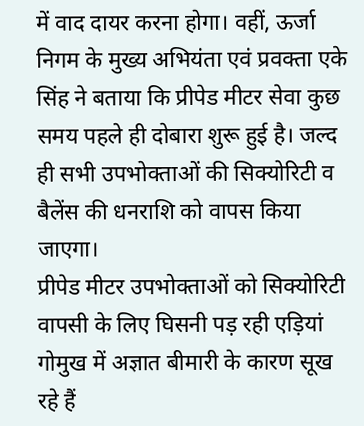में वाद दायर करना होगा। वहीं, ऊर्जा निगम के मुख्य अभियंता एवं प्रवक्ता एके सिंह ने बताया कि प्रीपेड मीटर सेवा कुछ समय पहले ही दोबारा शुरू हुई है। जल्द ही सभी उपभोक्ताओं की सिक्योरिटी व बैलेंस की धनराशि को वापस किया जाएगा।
प्रीपेड मीटर उपभोक्ताओं को सिक्योरिटी वापसी के लिए घिसनी पड़ रही एड़ियां
गोमुख में अज्ञात बीमारी के कारण सूख रहे हैं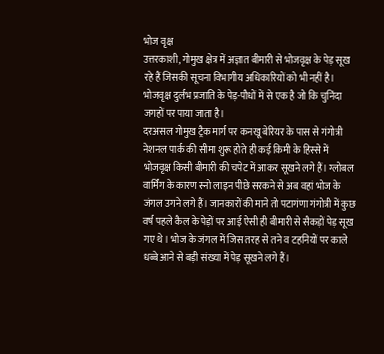भोज वृक्ष
उत्तरकाशी, गोमुख क्षेत्र में अज्ञात बीमारी से भोजवृक्ष के पेड़ सूख रहे हैं जिसकी सूचना विभागीय अधिकारियों को भी नहीं है। भोजवृक्ष दुर्लभ प्रजाति के पेड़-पौधों में से एक है जो कि चुनिंदा जगहों पर पाया जाता है।
दरअसल गोमुख ट्रैक मार्ग पर कनखू बेरियर के पास से गंगोत्री नेशनल पार्क की सीमा शुरू होते ही कई किमी के हिस्से में भोजवृक्ष किसी बीमारी की चपेट में आकर सूखने लगे हैं। ग्लोबल वार्मिंग के कारण स्नो लाइन पीछे सरकने से अब वहां भोज के जंगल उगने लगे हैं। जानकारों की माने तो पटागंणा गंगोत्री में कुछ वर्ष पहले कैल के पेड़ों पर आई ऐसी ही बीमारी से सैकड़ों पेड़ सूख गए थे। भोज के जंगल में जिस तरह से तने व टहनियों पर काले धब्बे आने से बड़ी संख्या में पेड़ सूखने लगे हैं।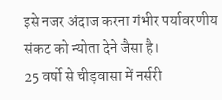इसे नजर अंदाज करना गंभीर पर्यावरणीय संकट को न्योता देने जैसा है।
25 वर्षो से चीड़वासा में नर्सरी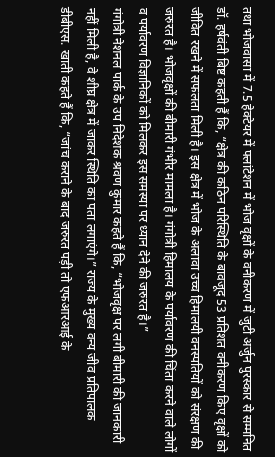तथा भोजवासा में 7.5 हेक्टेयर में फ्लांटेशन में भोज वृक्षों के वनीकरण में जुटी अर्जुन पुरस्कार से सम्मनित डॉ. हर्षवंती बिष्ट कहती हैं कि, “क्षेत्र की कठिन परिस्थिति के बावजूद 53 प्रतिशत वनीकरण किए वृक्षों को जीवित रखने में सफलता मिली है। इस क्षेत्र में भोज के अलावा उच्च हिमालयी वनस्पतियों को संरक्षण की जरुरत है। भोजवृक्षों की बीमारी गंभीर मामला है। गंगोत्री हिमालय के पर्यावरण की चिंता करने वाले लोगों व पर्यावरण विज्ञानिकों को मिलकर इस समस्या पर ध्यान देने की जरुरत है।”
गंगोत्री नेशनल पार्क के उप निदेशक श्रवण कुमार कहते हैं कि, “भोजवृक्ष पर लगी बीमारी की जानकारी नहीं मिली है, वे शीघ्र क्षेत्र में जाकर स्थिति का पता लगाएंगे।” राज्य के मुख्य वन्य जीव प्रतिपालक डीबीएस. खाती कहते हैं कि, “जांच कराने के बाद जरुरत पड़ी तो एफआरआई के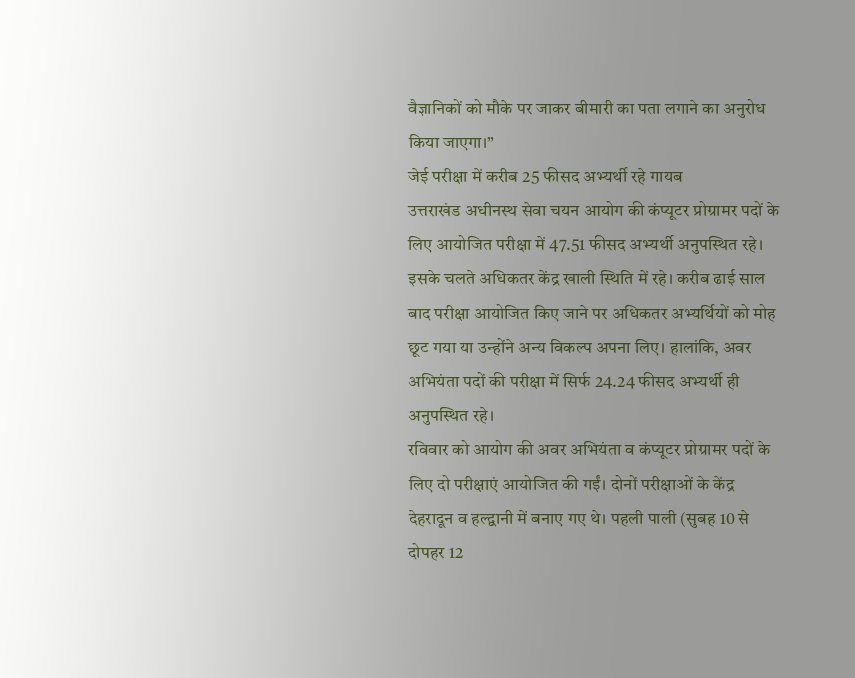वैज्ञानिकों को मौके पर जाकर बीमारी का पता लगाने का अनुरोध किया जाएगा।”
जेई परीक्षा में करीब 25 फीसद अभ्यर्थी रहे गायब
उत्तराखंड अधीनस्थ सेवा चयन आयोग की कंप्यूटर प्रोग्रामर पदों के लिए आयोजित परीक्षा में 47.51 फीसद अभ्यर्थी अनुपस्थित रहे। इसके चलते अधिकतर केंद्र खाली स्थिति में रहे। करीब ढाई साल बाद परीक्षा आयोजित किए जाने पर अधिकतर अभ्यर्थियों को मोह छूट गया या उन्होंने अन्य विकल्प अपना लिए। हालांकि, अवर अभियंता पदों की परीक्षा में सिर्फ 24.24 फीसद अभ्यर्थी ही अनुपस्थित रहे।
रविवार को आयोग की अवर अभियंता व कंप्यूटर प्रोग्रामर पदों के लिए दो परीक्षाएं आयोजित की गईं। दोनों परीक्षाओं के केंद्र देहरादून व हल्द्वानी में बनाए गए थे। पहली पाली (सुबह 10 से दोपहर 12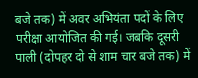बजे तक) में अवर अभियंता पदों के लिए परीक्षा आयोजित की गई। जबकि दूसरी पाली (दोपहर दो से शाम चार बजे तक) में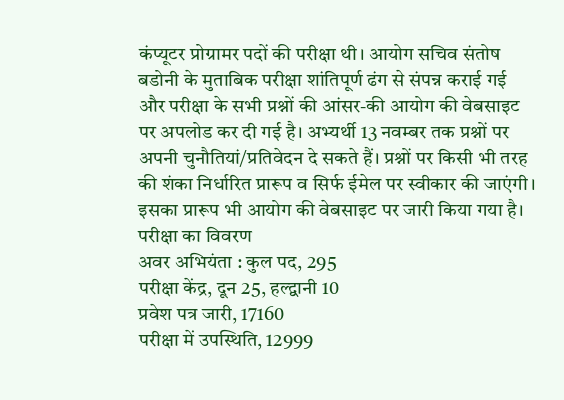कंप्यूटर प्रोग्रामर पदों की परीक्षा थी। आयोग सचिव संतोष बडोनी के मुताबिक परीक्षा शांतिपूर्ण ढंग से संपन्न कराई गई और परीक्षा के सभी प्रश्नों की आंसर-की आयोग की वेबसाइट पर अपलोड कर दी गई है। अभ्यर्थी 13 नवम्बर तक प्रश्नों पर अपनी चुनौतियां/प्रतिवेदन दे सकते हैं। प्रश्नों पर किसी भी तरह की शंका निर्धारित प्रारूप व सिर्फ ईमेल पर स्वीकार की जाएंगी। इसका प्रारूप भी आयोग की वेबसाइट पर जारी किया गया है।
परीक्षा का विवरण
अवर अभियंता : कुल पद, 295
परीक्षा केंद्र, दून 25, हल्द्वानी 10
प्रवेश पत्र जारी, 17160
परीक्षा में उपस्थिति, 12999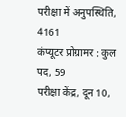परीक्षा में अनुपस्थिति, 4161
कंप्यूटर प्रोग्रामर : कुल पद, 59
परीक्षा केंद्र, दून 10,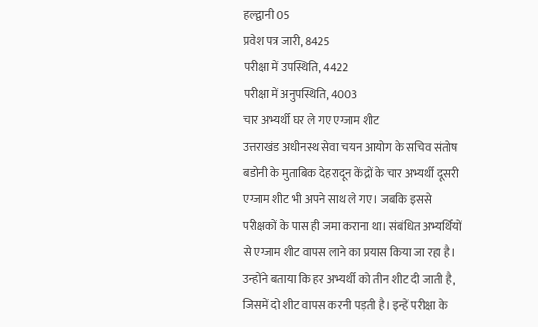हल्द्वानी 05
प्रवेश पत्र जारी, 8425
परीक्षा में उपस्थिति, 4422
परीक्षा में अनुपस्थिति, 4003
चार अभ्यर्थी घर ले गए एग्जाम शीट
उत्तराखंड अधीनस्थ सेवा चयन आयोग के सचिव संतोष बडोनी के मुताबिक देहरादून केंद्रों के चार अभ्यर्थी दूसरी एग्जाम शीट भी अपने साथ ले गए। जबकि इससे परीक्षकों के पास ही जमा कराना था। संबंधित अभ्यर्थियों से एग्जाम शीट वापस लाने का प्रयास किया जा रहा है। उन्होंने बताया कि हर अभ्यर्थी को तीन शीट दी जाती है, जिसमें दो शीट वापस करनी पड़ती है। इन्हें परीक्षा के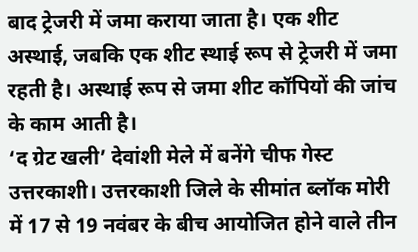बाद ट्रेजरी में जमा कराया जाता है। एक शीट अस्थाई, जबकि एक शीट स्थाई रूप से ट्रेजरी में जमा रहती है। अस्थाई रूप से जमा शीट कॉपियों की जांच के काम आती है।
‘द ग्रेट खली’ देवांशी मेले में बनेंगे चीफ गेस्ट
उत्तरकाशी। उत्तरकाशी जिले के सीमांत ब्लॉक मोरी में 17 से 19 नवंबर के बीच आयोजित होने वाले तीन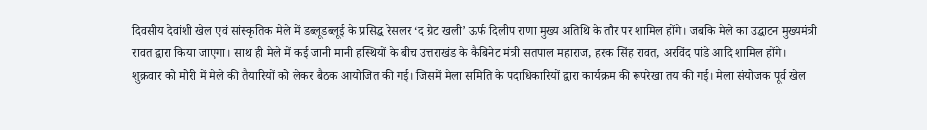दिवसीय देवांशी खेल एवं सांस्कृतिक मेले में डब्लूडब्लूई के प्रसिद्ध रेसलर ‘द ग्रेट खली’ ऊर्फ दिलीप राणा मुख्य अतिथि के तौर पर शामिल होंगे। जबकि मेले का उद्घाटन मुख्यमंत्री रावत द्वारा किया जाएगा। साथ ही मेले में कई जानी मानी हस्थियों के बीच उत्तराखंड के कैबिनेट मंत्री सतपाल महाराज, हरक सिंह रावत, अरविंद पांडे आदि शामिल होंगे।
शुक्रवार को मोरी में मेले की तैयारियों को लेकर बैठक आयोजित की गई। जिसमें मेला समिति के पदाधिकारियों द्वारा कार्यक्रम की रूपरेखा तय की गई। मेला संयोजक पूर्व खेल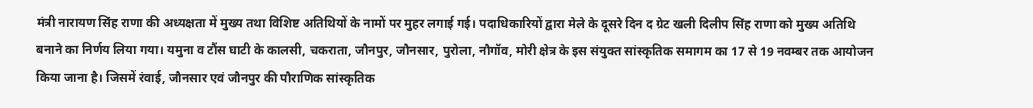मंत्री नारायण सिंह राणा की अध्यक्षता में मुख्य तथा विशिष्ट अतिथियों के नामों पर मुहर लगाई गई। पदाधिकारियों द्वारा मेले के दूसरे दिन द ग्रेट खली दिलीप सिंह राणा को मुख्य अतिथि बनाने का निर्णय लिया गया। यमुना व टौंस घाटी के कालसी, चकराता, जौनपुर, जौनसार, पुरोला, नौगॉव, मोरी क्षेत्र के इस संयुक्त सांस्कृतिक समागम का 17 से 19 नवम्बर तक आयोजन किया जाना है। जिसमें रंवाई, जौनसार एवं जौनपुर की पौराणिक सांस्कृतिक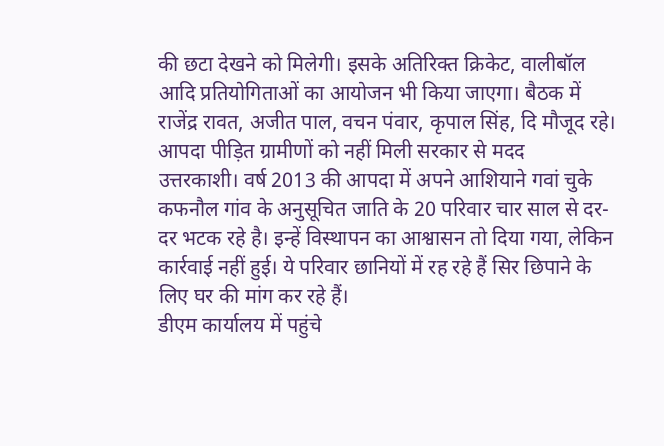की छटा देखने को मिलेगी। इसके अतिरिक्त क्रिकेट, वालीबॉल आदि प्रतियोगिताओं का आयोजन भी किया जाएगा। बैठक में राजेंद्र रावत, अजीत पाल, वचन पंवार, कृपाल सिंह, दि मौजूद रहे।
आपदा पीड़ित ग्रामीणों को नहीं मिली सरकार से मदद
उत्तरकाशी। वर्ष 2013 की आपदा में अपने आशियाने गवां चुके कफनौल गांव के अनुसूचित जाति के 20 परिवार चार साल से दर-दर भटक रहे है। इन्हें विस्थापन का आश्वासन तो दिया गया, लेकिन कार्रवाई नहीं हुई। ये परिवार छानियों में रह रहे हैं सिर छिपाने के लिए घर की मांग कर रहे हैं।
डीएम कार्यालय में पहुंचे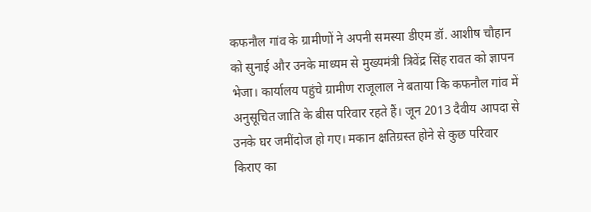कफनौल गांव के ग्रामीणों ने अपनी समस्या डीएम डॉ. आशीष चौहान को सुनाई और उनके माध्यम से मुख्यमंत्री त्रिवेंद्र सिंह रावत को ज्ञापन भेजा। कार्यालय पहुंचे ग्रामीण राजूलाल ने बताया कि कफनौल गांव में अनुसूचित जाति के बीस परिवार रहते हैं। जून 2013 दैवीय आपदा से उनके घर जमींदोज हो गए। मकान क्षतिग्रस्त होने से कुछ परिवार किराए का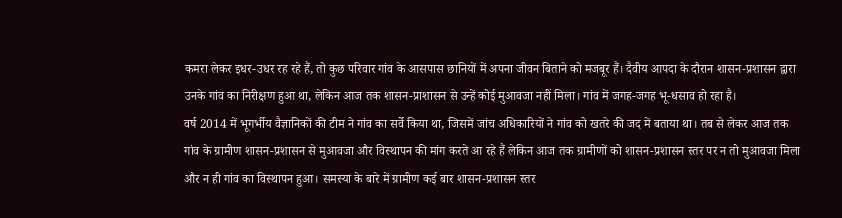कमरा लेकर इधर-उधर रह रहे हैं, तो कुछ परिवार गांव के आसपास छानियों में अपना जीवन बिताने को मजबूर हैं। दैवीय आपदा के दौरान शासन-प्रशासन द्वारा उनके गांव का निरीक्षण हुआ था, लेकिन आज तक शासन-प्राशासन से उन्हें कोई मुआवजा नहीं मिला। गांव में जगह-जगह भू-धसाव हो रहा है।
वर्ष 2014 में भूगर्भीय वैज्ञानिकों की टीम ने गांव का सर्वे किया था, जिसमें जांच अधिकारियों ने गांव को खतरे की जद में बताया था। तब से लेकर आज तक गांव के ग्रामीण शासन-प्रशासन से मुआवजा और विस्थापन की मांग करते आ रहे हैं लेकिन आज तक ग्रामीणों को शासन-प्रशासन स्तर पर न तो मुआवजा मिला और न ही गांव का विस्थापन हुआ। समस्या के बारे में ग्रामीण कई बार शासन-प्रशासन स्तर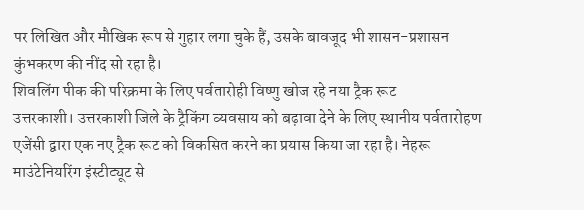पर लिखित और मौखिक रूप से गुहार लगा चुके हैं, उसके बावजूद भी शासन-प्रशासन कुंभकरण की नींद सो रहा है।
शिवलिंग पीक की परिक्रमा के लिए पर्वतारोही विष्णु खोज रहे नया ट्रैक रूट
उत्तरकाशी। उत्तरकाशी जिले के ट्रैकिंग व्यवसाय को बढ़ावा देने के लिए स्थानीय पर्वतारोहण एजेंसी द्वारा एक नए ट्रैक रूट को विकसित करने का प्रयास किया जा रहा है। नेहरू माउंटेनियरिंग इंस्टीट्यूट से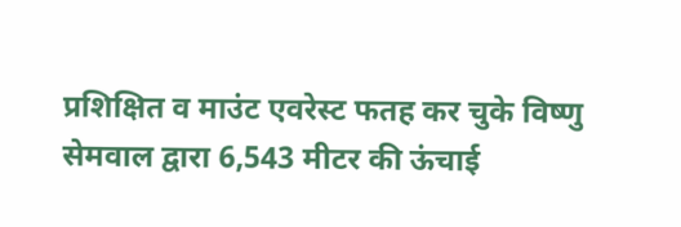प्रशिक्षित व माउंट एवरेस्ट फतह कर चुके विष्णु सेमवाल द्वारा 6,543 मीटर की ऊंचाई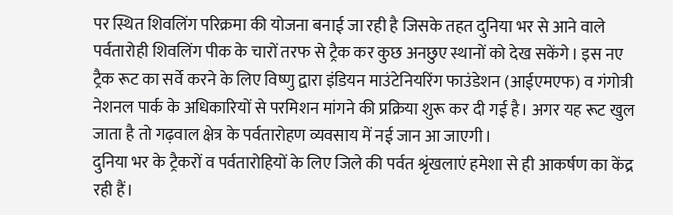पर स्थित शिवलिंग परिक्रमा की योजना बनाई जा रही है जिसके तहत दुनिया भर से आने वाले पर्वतारोही शिवलिंग पीक के चारों तरफ से ट्रैक कर कुछ अनछुए स्थानों को देख सकेंगे। इस नए ट्रैक रूट का सर्वे करने के लिए विष्णु द्वारा इंडियन माउंटेनियरिंग फाउंडेशन (आईएमएफ) व गंगोत्री नेशनल पार्क के अधिकारियों से परमिशन मांगने की प्रक्रिया शुरू कर दी गई है। अगर यह रूट खुल जाता है तो गढ़वाल क्षेत्र के पर्वतारोहण व्यवसाय में नई जान आ जाएगी।
दुनिया भर के ट्रैकरों व पर्वतारोहियों के लिए जिले की पर्वत श्रृंखलाएं हमेशा से ही आकर्षण का केंद्र रही हैं।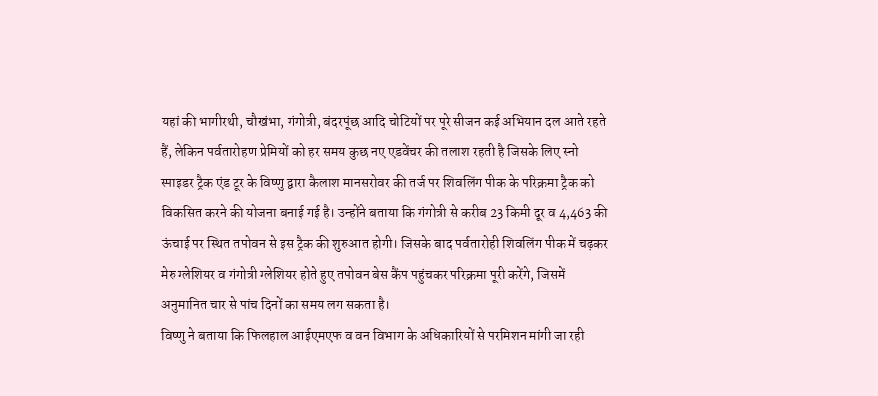यहां की भागीरथी, चौखंभा, गंगोत्री, बंदरपूंछ आदि चोटियों पर पूरे सीजन कई अभियान दल आते रहते हैं, लेकिन पर्वतारोहण प्रेमियों को हर समय कुछ नए एडवेंचर की तलाश रहती है जिसके लिए स्नो स्पाइडर ट्रैक एंड टूर के विष्णु द्वारा कैलाश मानसरोवर की तर्ज पर शिवलिंग पीक के परिक्रमा ट्रैक को विकसित करने की योजना बनाई गई है। उन्होंने बताया कि गंगोत्री से करीब 23 किमी दूर व 4,463 की ऊंचाई पर स्थित तपोवन से इस ट्रैक की शुरुआत होगी। जिसके बाद पर्वतारोही शिवलिंग पीक में चढ़कर मेरु ग्लेशियर व गंगोत्री ग्लेशियर होते हुए तपोवन बेस कैंप पहुंचकर परिक्रमा पूरी करेंगे, जिसमें अनुमानित चार से पांच दिनों का समय लग सकता है।
विष्णु ने बताया कि फिलहाल आईएमएफ व वन विभाग के अधिकारियों से परमिशन मांगी जा रही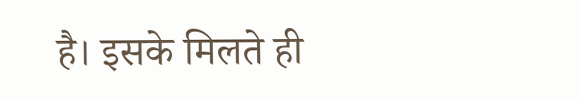है। इसके मिलते ही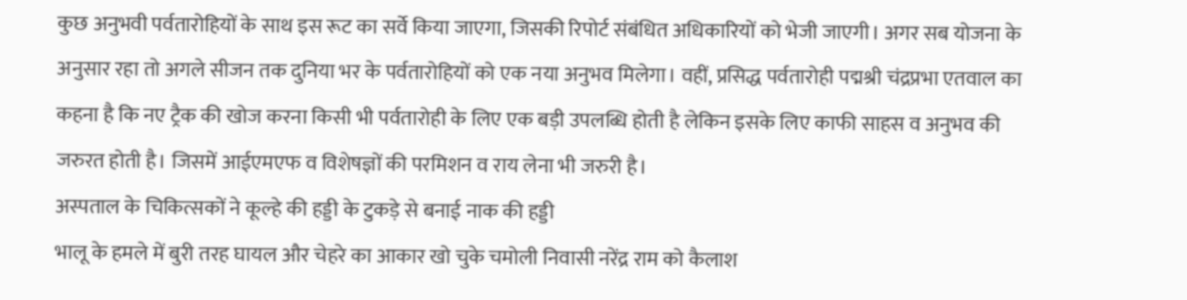कुछ अनुभवी पर्वतारोहियों के साथ इस रूट का सर्वे किया जाएगा, जिसकी रिपोर्ट संबंधित अधिकारियों को भेजी जाएगी। अगर सब योजना के अनुसार रहा तो अगले सीजन तक दुनिया भर के पर्वतारोहियों को एक नया अनुभव मिलेगा। वहीं, प्रसिद्ध पर्वतारोही पद्मश्री चंद्रप्रभा एतवाल का कहना है कि नए ट्रैक की खोज करना किसी भी पर्वतारोही के लिए एक बड़ी उपलब्धि होती है लेकिन इसके लिए काफी साहस व अनुभव की जरुरत होती है। जिसमें आईएमएफ व विशेषज्ञों की परमिशन व राय लेना भी जरुरी है।
अस्पताल के चिकित्सकों ने कूल्हे की हड्डी के टुकड़े से बनाई नाक की हड्डी
भालू के हमले में बुरी तरह घायल और चेहरे का आकार खो चुके चमोली निवासी नरेंद्र राम को कैलाश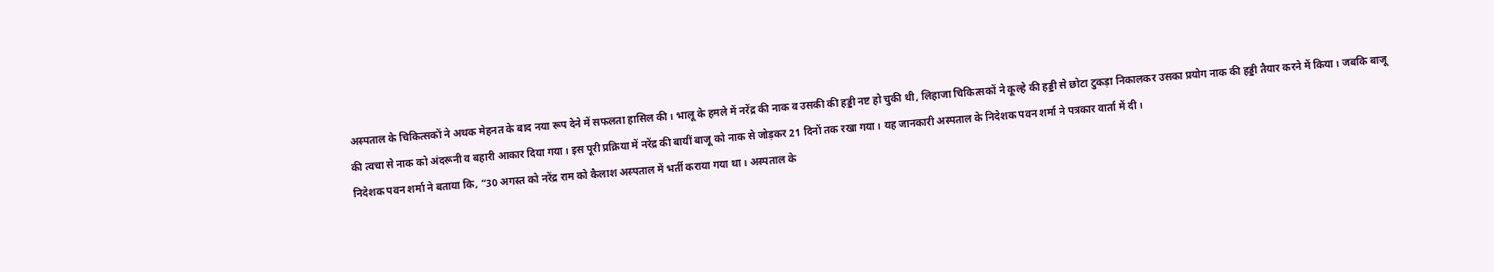अस्पताल के चिकित्सकों ने अथक मेहनत के बाद नया रूप देने में सफलता हासिल की। भालू के हमले में नरेंद्र की नाक व उसकी की हड्डी नष्ट हो चुकी थी, लिहाजा चिकित्सकों ने कूल्हे की हड्डी से छोटा टुकड़ा निकालकर उसका प्रयोग नाक की हड्डी तैयार करने में किया। जबकि बाजू की त्वचा से नाक को अंदरूनी व बहारी आकार दिया गया। इस पूरी प्रक्रिया में नरेंद्र की बायीं बाजू को नाक से जोड़कर 21 दिनों तक रखा गया। यह जानकारी अस्पताल के निदेशक पवन शर्मा ने पत्रकार वार्ता में दी।
निदेशक पवन शर्मा ने बताया कि, “30 अगस्त को नरेंद्र राम को कैलाश अस्पताल में भर्ती कराया गया था। अस्पताल के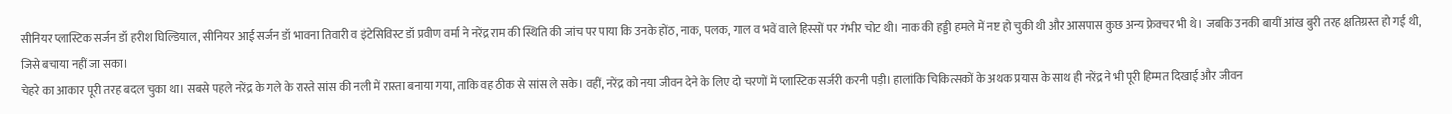सीनियर प्लास्टिक सर्जन डॉ हरीश घिल्डियाल, सीनियर आई सर्जन डॉ भावना तिवारी व इंटेसिविस्ट डॉ प्रवीण वर्मा ने नरेंद्र राम की स्थिति की जांच पर पाया कि उनके होंठ, नाक, पलक, गाल व भवें वाले हिस्सों पर गंभीर चोट थी। नाक की हड्डी हमले में नष्ट हो चुकी थी और आसपास कुछ अन्य फ्रेक्चर भी थे। जबकि उनकी बायीं आंख बुरी तरह क्षतिग्रस्त हो गई थी, जिसे बचाया नहीं जा सका।
चेहरे का आकार पूरी तरह बदल चुका था। सबसे पहले नरेंद्र के गले के रास्ते सांस की नली में रास्ता बनाया गया, ताकि वह ठीक से सांस ले सके। वहीं, नरेंद्र को नया जीवन देने के लिए दो चरणों में प्लास्टिक सर्जरी करनी पड़ी। हालांकि चिकित्सकों के अथक प्रयास के साथ ही नरेंद्र ने भी पूरी हिम्मत दिखाई और जीवन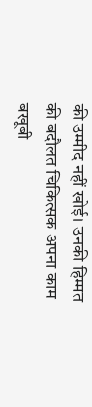की उम्मीद नहीं खोई। उनकी हिम्मत की बदौलत चिकित्सक अपना काम बखूबी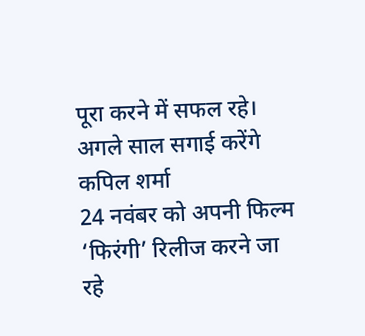पूरा करने में सफल रहे।
अगले साल सगाई करेंगे कपिल शर्मा
24 नवंबर को अपनी फिल्म ‘फिरंगी’ रिलीज करने जा रहे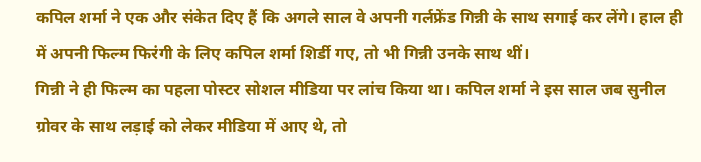कपिल शर्मा ने एक और संकेत दिए हैं कि अगले साल वे अपनी गर्लफ्रेंड गिन्नी के साथ सगाई कर लेंगे। हाल ही में अपनी फिल्म फिरंगी के लिए कपिल शर्मा शिर्डी गए, तो भी गिन्नी उनके साथ थीं।
गिन्नी ने ही फिल्म का पहला पोस्टर सोशल मीडिया पर लांच किया था। कपिल शर्मा ने इस साल जब सुनील ग्रोवर के साथ लड़ाई को लेकर मीडिया में आए थे, तो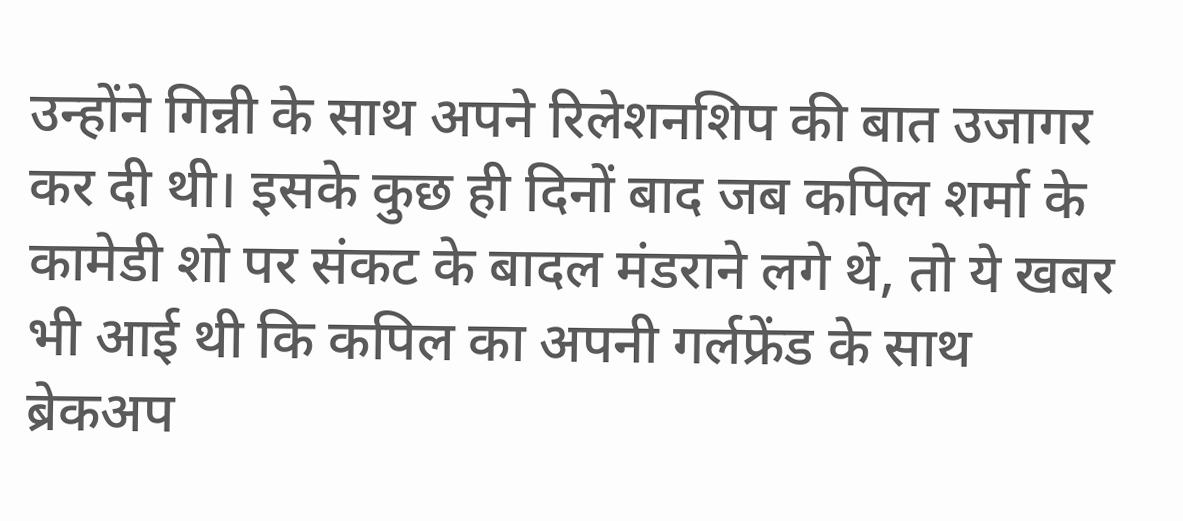उन्होंने गिन्नी के साथ अपने रिलेशनशिप की बात उजागर कर दी थी। इसके कुछ ही दिनों बाद जब कपिल शर्मा के कामेडी शो पर संकट के बादल मंडराने लगे थे, तो ये खबर भी आई थी कि कपिल का अपनी गर्लफ्रेंड के साथ ब्रेकअप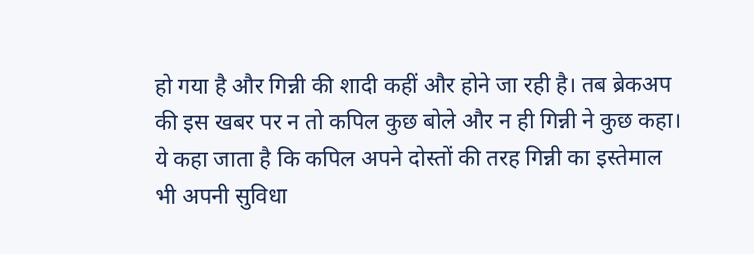हो गया है और गिन्नी की शादी कहीं और होने जा रही है। तब ब्रेकअप की इस खबर पर न तो कपिल कुछ बोले और न ही गिन्नी ने कुछ कहा।
ये कहा जाता है कि कपिल अपने दोस्तों की तरह गिन्नी का इस्तेमाल भी अपनी सुविधा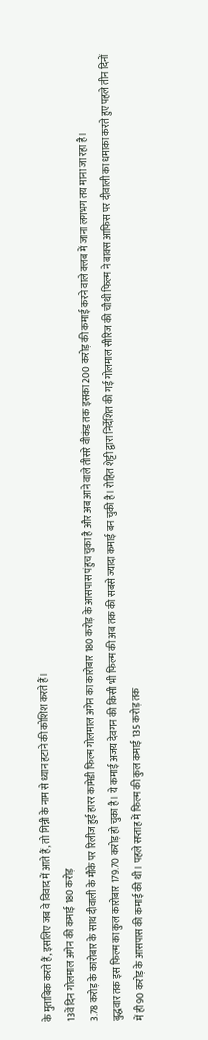के मुताबिक करते हैं, इसलिए जब वे विवाद में आते हैं, तो गिन्नी के नाम से ध्यान हटाने की कोशिश करते हैं।
13वें दिन गोलमाल अगेन की कमाई 180 करोड़
3.78 करोड़ के कारोबार के साथ दीवाली के मौके पर रिलीज हुई हारर कामेडी फिल्म गोलमाल अगेन का कारोबार 180 करोड़ के आसपास पंहुच चुका है और अब आने वाले तीसरे वीकंड तक इसका 200 करोड़ की कमाई करने वाले क्लब में जाना लगभग तय माना जा रहा है।
बुद्धवार तक इस फिल्म का कुल कारोबार 179.70 करोड़ हो चुका है। ये कमाई अजय देवगन की किसी भी फिल्म की अब तक की सबसे ज्यादा कमाई बन चुकी है। रोहित शेट्टी द्वारा निर्देशित की गई गोलमाल सीरिज की चौथी फिल्म ने बाक्स आफिस पर दीवाली का धमाका करते हुए पहले तीन दिनों में ही 90 करोड़ के आसपास की कमाई की थी। पहले सप्ताह में फिल्म की कुल कमाई 135 करोड़ तक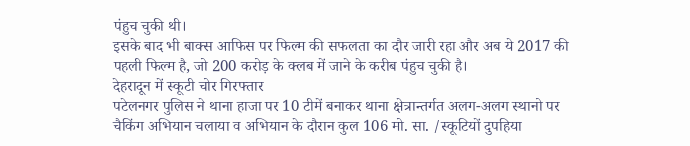पंहुच चुकी थी।
इसके बाद भी बाक्स आफिस पर फिल्म की सफलता का दौर जारी रहा और अब ये 2017 की पहली फिल्म है, जो 200 करोड़ के क्लब में जाने के करीब पंहुच चुकी है।
देहरादून में स्कूटी चोर गिरफ्तार
पटेलनगर पुलिस ने थाना हाजा पर 10 टीमें बनाकर थाना क्षेत्रान्तर्गत अलग-अलग स्थानो पर चैकिंग अभियान चलाया व अभियान के दौरान कुल 106 मो. सा. /स्कूटियों दुपहिया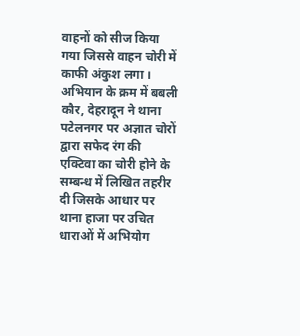वाहनों को सीज किया गया जिससे वाहन चोरी में काफी अंकुश लगा ।
अभियान के क्रम में बबली कौर, देहरादून ने थाना पटेलनगर पर अज्ञात चोरों द्वारा सफेद रंग की एक्टिवा का चोरी होने के सम्बन्ध में लिखित तहरीर दी जिसके आधार पर थाना हाजा पर उचित धाराओं में अभियोग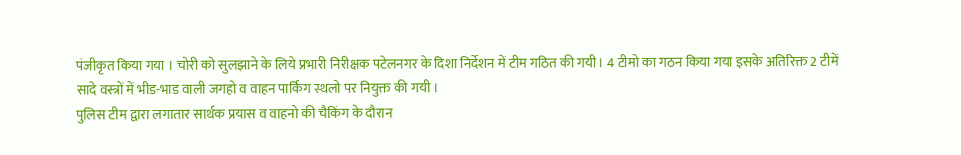पंजीकृत किया गया । चोरी को सुलझाने के लिये प्रभारी निरीक्षक पटेलनगर के दिशा निर्देशन में टीम गठित की गयी। 4 टीमो का गठन किया गया इसके अतिरिक्त 2 टीमें सादे वस्त्रों में भीड-भाड वाली जगहो व वाहन पार्किग स्थलो पर नियुक्त की गयी ।
पुलिस टीम द्वारा लगातार सार्थक प्रयास व वाहनो की चैकिंग के दौरान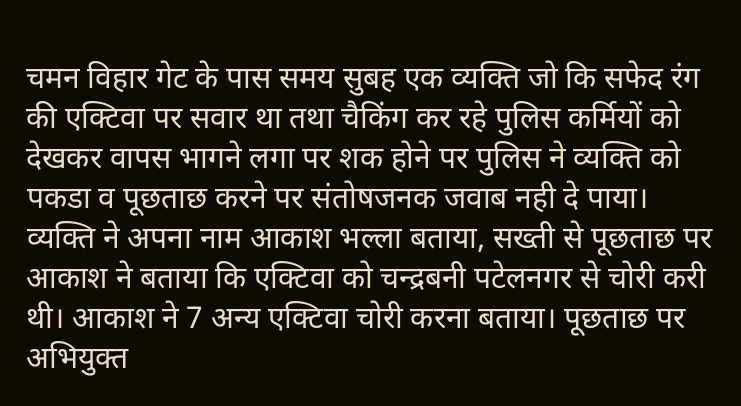चमन विहार गेट के पास समय सुबह एक व्यक्ति जो कि सफेद रंग की एक्टिवा पर सवार था तथा चैकिंग कर रहे पुलिस कर्मियों को देखकर वापस भागने लगा पर शक होने पर पुलिस ने व्यक्ति को पकडा व पूछताछ करने पर संतोषजनक जवाब नही दे पाया।
व्यक्ति ने अपना नाम आकाश भल्ला बताया, सख्ती से पूछताछ पर आकाश ने बताया कि एक्टिवा को चन्द्रबनी पटेलनगर से चोरी करी थी। आकाश ने 7 अन्य एक्टिवा चोरी करना बताया। पूछताछ पर अभियुक्त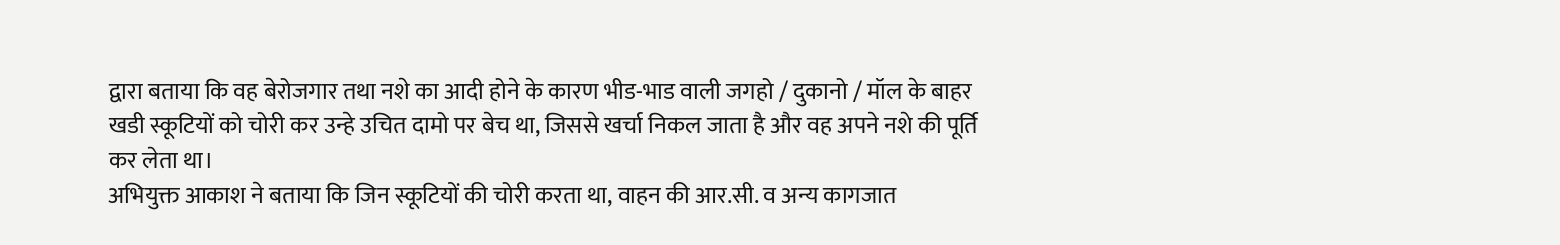द्वारा बताया कि वह बेरोजगार तथा नशे का आदी होने के कारण भीड-भाड वाली जगहो / दुकानो / मॉल के बाहर खडी स्कूटियों को चोरी कर उन्हे उचित दामो पर बेच था, जिससे खर्चा निकल जाता है और वह अपने नशे की पूर्ति कर लेता था।
अभियुक्त आकाश ने बताया कि जिन स्कूटियों की चोरी करता था, वाहन की आर.सी. व अन्य कागजात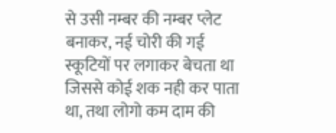से उसी नम्बर की नम्बर प्लेट बनाकर, नई चोरी की गई स्कूटियों पर लगाकर बेचता था जिससे कोई शक नही कर पाता था, तथा लोगो कम दाम की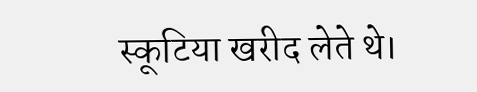स्कूटिया खरीद लेते थे।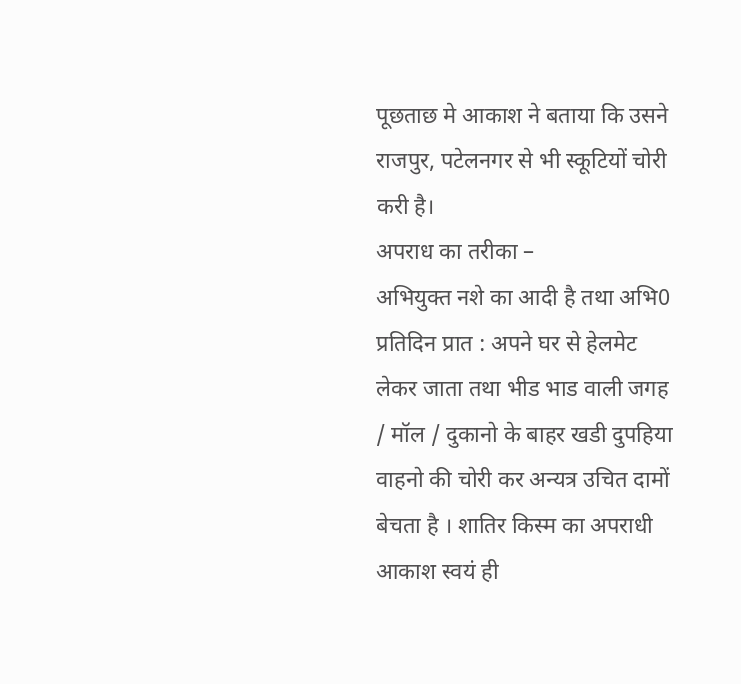पूछताछ मे आकाश ने बताया कि उसने राजपुर, पटेलनगर से भी स्कूटियों चोरी करी है।
अपराध का तरीका –
अभियुक्त नशे का आदी है तथा अभि0 प्रतिदिन प्रात : अपने घर से हेलमेट लेकर जाता तथा भीड भाड वाली जगह / मॉल / दुकानो के बाहर खडी दुपहिया वाहनो की चोरी कर अन्यत्र उचित दामों बेचता है । शातिर किस्म का अपराधी आकाश स्वयं ही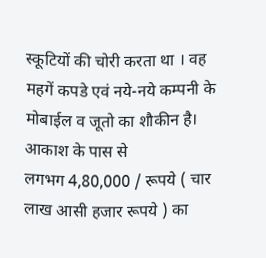स्कूटियों की चोरी करता था । वह महगें कपडे एवं नये-नये कम्पनी के मोबाईल व जूतो का शौकीन है। आकाश के पास से
लगभग 4,80,000 / रूपये ( चार लाख आसी हजार रूपये ) का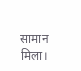सामान मिला।